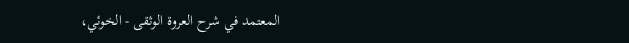المعتمد في شرح العروة الوثقى - الخوئي،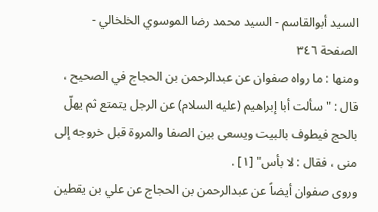السيد أبوالقاسم - السيد محمد رضا الموسوي الخلخالي - الصفحة ٣٤٦
ومنها : ما رواه صفوان عن عبدالرحمن بن الحجاج في الصحيح ، قال : "سألت أبا إبراهيم (عليه السلام) عن الرجل يتمتع ثم يهلّ بالحج فيطوف بالبيت ويسعى بين الصفا والمروة قبل خروجه إلى منى ، فقال : لا بأس" [١] .
وروى صفوان أيضاً عن عبدالرحمن بن الحجاج عن علي بن يقطين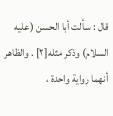قال : سألت أبا الحسن (عليه السلام) وذكر مثله[٢] . والظاهر أنهما رواية واحدة ،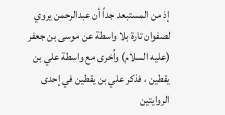إذ من المستبعد جداً أن عبدالرحمن يروي لصفوان تارة بلا واسطة عن موسى بن جعفر (عليه السلام) واُخرى مع واسطة علي بن يقطين ، فذكر علي بن يقطين في إحدى الروايتين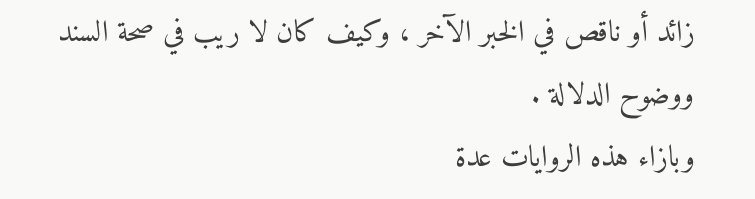زائد أو ناقص في الخبر الآخر ، وكيف كان لا ريب في صحة السند ووضوح الدلالة .
وبازاء هذه الروايات عدة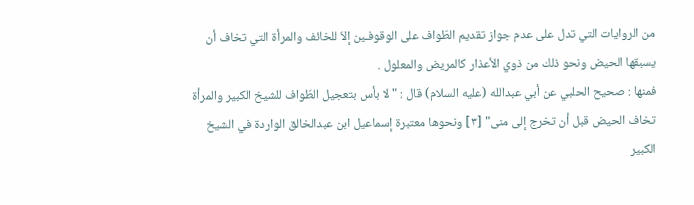من الروايات التي تدل على عدم جواز تقديم الطّواف على الوقوفـين إلاّ للخائف والمرأة التي تخاف أن يسبقها الحيض ونحو ذلك من ذوي الأعذار كالمريض والمعلول .
فمنها : صحيح الحلبي عن أبي عبدالله (عليه السلام) قال : "لا بأس بتعجيل الطّواف للشيخ الكبير والمرأة تخاف الحيض قبل أن تخرج إلى منى" [٣] ونحوها معتبرة إسماعيل ابن عبدالخالق الواردة في الشيخ الكبير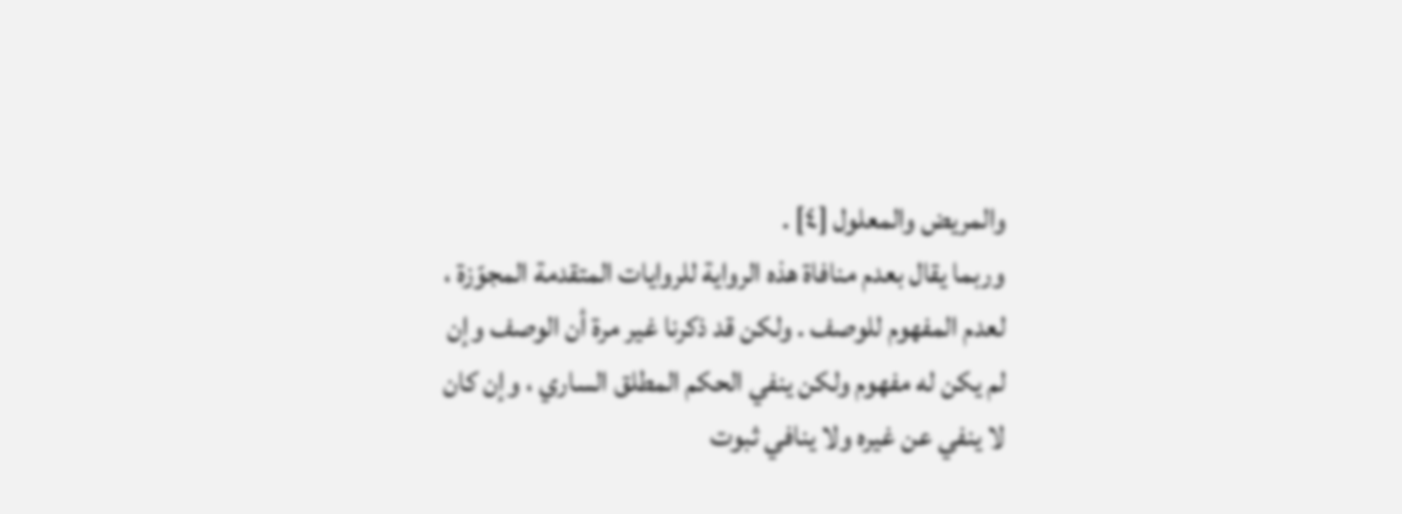والمريض والمعلول [٤] .
وربما يقال بعدم منافاة هذه الرواية للروايات المتقدمة المجوّزة ، لعدم المفهوم للوصف . ولكن قد ذكرنا غير مرة أن الوصف وإن لم يكن له مفهوم ولكن ينفي الحكم المطلق الساري ، وإن كان لا ينفي عن غيره ولا ينافي ثبوت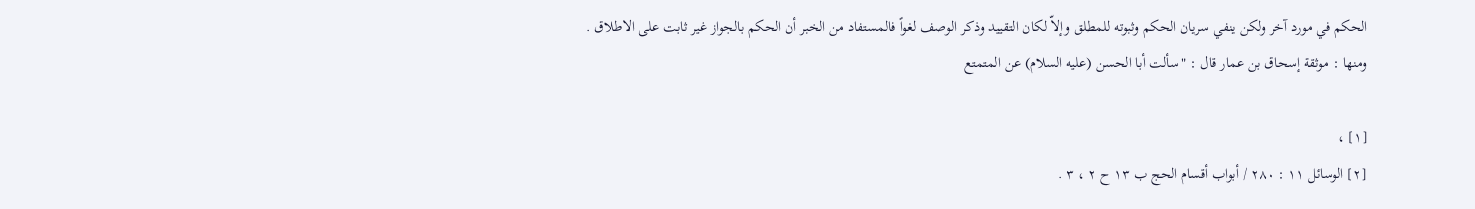الحكم في مورد آخر ولكن ينفي سريان الحكم وثبوته للمطلق وإلاّ لكان التقييد وذكر الوصف لغواً فالمستفاد من الخبر أن الحكم بالجواز غير ثابت على الاطلاق .
ومنها : موثقة إسحاق بن عمار قال : "سألت أبا الحسن (عليه السلام) عن المتمتع

[١] ،
[٢] الوسائل ١١ : ٢٨٠ / أبواب أقسام الحج ب ١٣ ح ٢ ، ٣ .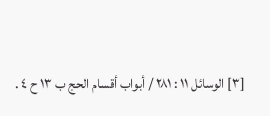[٣] الوسائل ١١ : ٢٨١ / أبواب أقسام الحج ب ١٣ ح ٤ .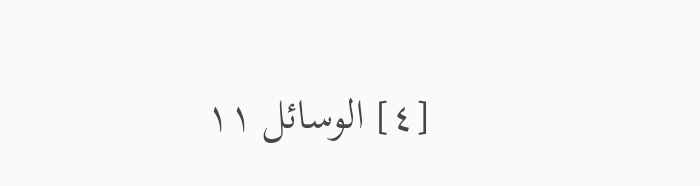[٤] الوسائل ١١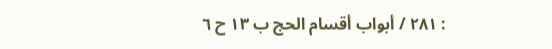: ٢٨١ / أبواب أقسام الحج ب ١٣ ح ٦